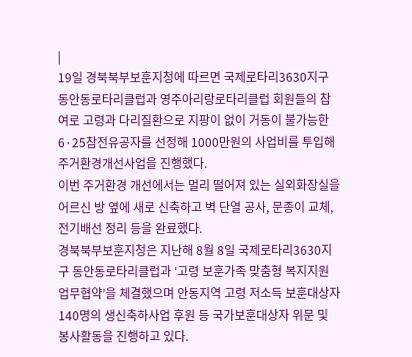|
19일 경북북부보훈지청에 따르면 국제로타리3630지구 동안동로타리클럽과 영주아리랑로타리클럽 회원들의 참여로 고령과 다리질환으로 지팡이 없이 거동이 불가능한 6·25참전유공자를 선정해 1000만원의 사업비를 투입해 주거환경개선사업을 진행했다.
이번 주거환경 개선에서는 멀리 떨어져 있는 실외화장실을 어르신 방 옆에 새로 신축하고 벽 단열 공사, 문종이 교체, 전기배선 정리 등을 완료했다.
경북북부보훈지청은 지난해 8월 8일 국제로타리3630지구 동안동로타리클럽과 ‘고령 보훈가족 맞춤형 복지지원 업무협약’을 체결했으며 안동지역 고령 저소득 보훈대상자 140명의 생신축하사업 후원 등 국가보훈대상자 위문 및 봉사활동을 진행하고 있다.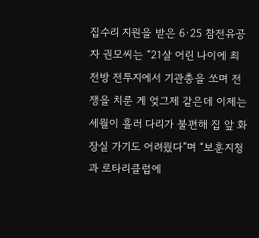집수리 지원을 받은 6·25 참전유공자 권모씨는 “21살 어린 나이에 최전방 전투지에서 기관총을 쏘며 전쟁을 치룬 게 엊그제 같은데 이제는 세월이 흘러 다리가 불편해 집 앞 화장실 가기도 어려웠다”며 “보훈지청과 로타리클럽에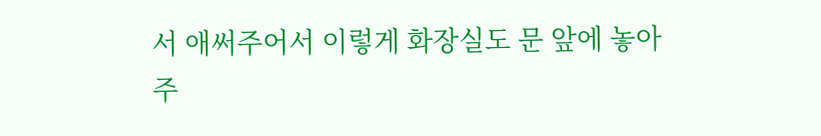서 애써주어서 이렇게 화장실도 문 앞에 놓아주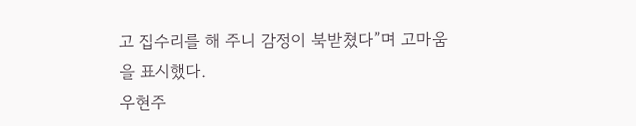고 집수리를 해 주니 감정이 북받쳤다”며 고마움을 표시했다.
우현주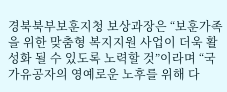경북북부보훈지청 보상과장은 “보훈가족을 위한 맞춤형 복지지원 사업이 더욱 활성화 될 수 있도록 노력할 것”이라며 “국가유공자의 영예로운 노후를 위해 다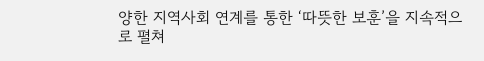양한 지역사회 연계를 통한 ‘따뜻한 보훈’을 지속적으로 펼쳐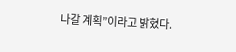나갈 계획”이라고 밝혔다.